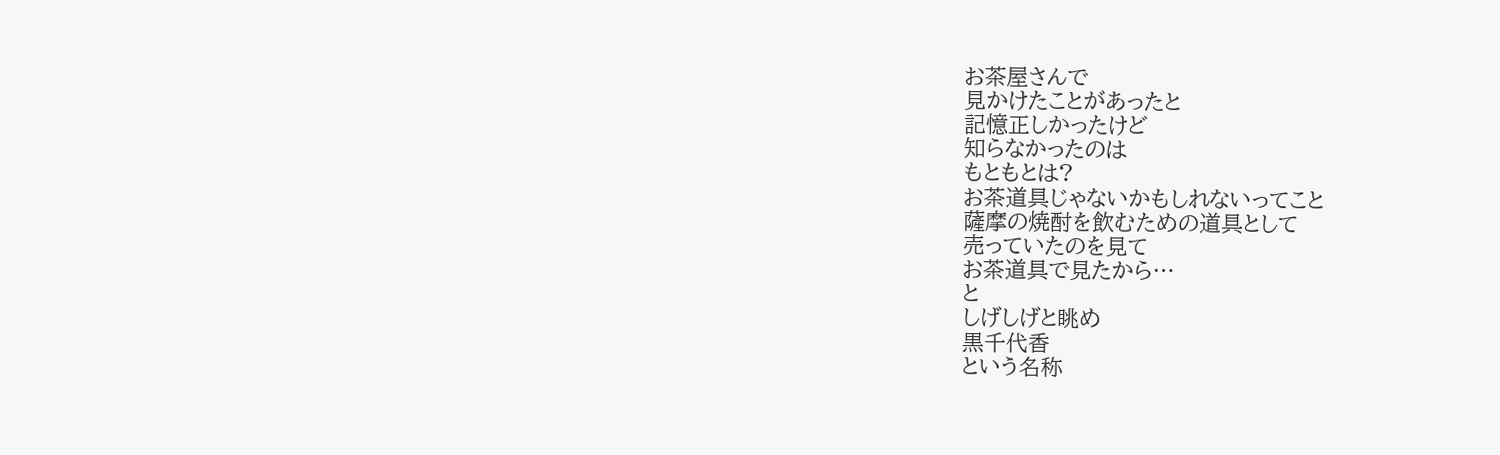お茶屋さんで
見かけたことがあったと
記憶正しかったけど
知らなかったのは
もともとは?
お茶道具じゃないかもしれないってこと
薩摩の焼酎を飲むための道具として
売っていたのを見て
お茶道具で見たから…
と
しげしげと眺め
黒千代香
という名称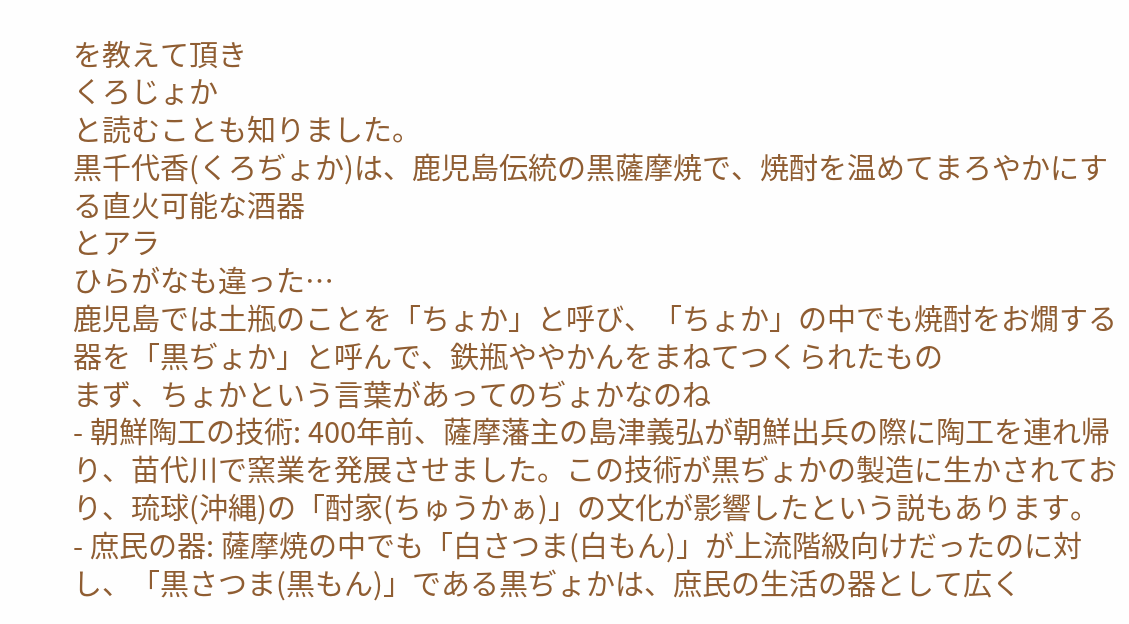を教えて頂き
くろじょか
と読むことも知りました。
黒千代香(くろぢょか)は、鹿児島伝統の黒薩摩焼で、焼酎を温めてまろやかにする直火可能な酒器
とアラ
ひらがなも違った…
鹿児島では土瓶のことを「ちょか」と呼び、「ちょか」の中でも焼酎をお燗する器を「黒ぢょか」と呼んで、鉄瓶ややかんをまねてつくられたもの
まず、ちょかという言葉があってのぢょかなのね
- 朝鮮陶工の技術: 400年前、薩摩藩主の島津義弘が朝鮮出兵の際に陶工を連れ帰り、苗代川で窯業を発展させました。この技術が黒ぢょかの製造に生かされており、琉球(沖縄)の「酎家(ちゅうかぁ)」の文化が影響したという説もあります。
- 庶民の器: 薩摩焼の中でも「白さつま(白もん)」が上流階級向けだったのに対し、「黒さつま(黒もん)」である黒ぢょかは、庶民の生活の器として広く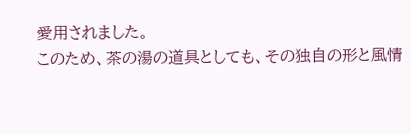愛用されました。
このため、茶の湯の道具としても、その独自の形と風情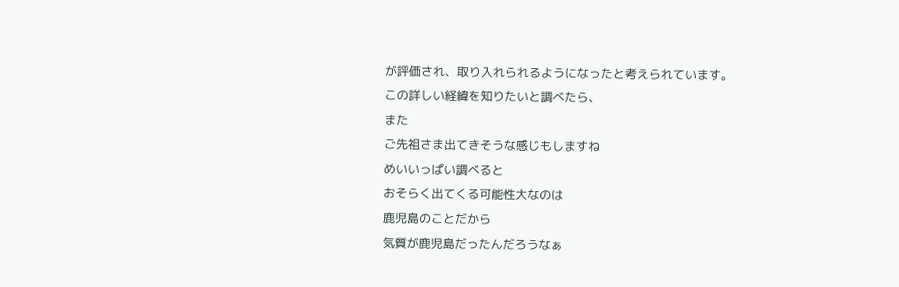が評価され、取り入れられるようになったと考えられています。
この詳しい経緯を知りたいと調べたら、
また
ご先祖さま出てきそうな感じもしますね
めいいっぱい調べると
おそらく出てくる可能性大なのは
鹿児島のことだから
気質が鹿児島だったんだろうなぁ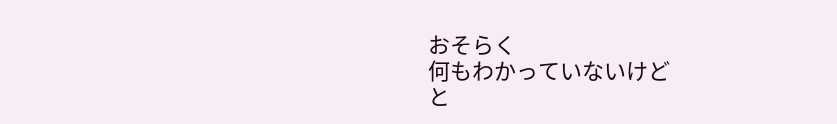おそらく
何もわかっていないけど
と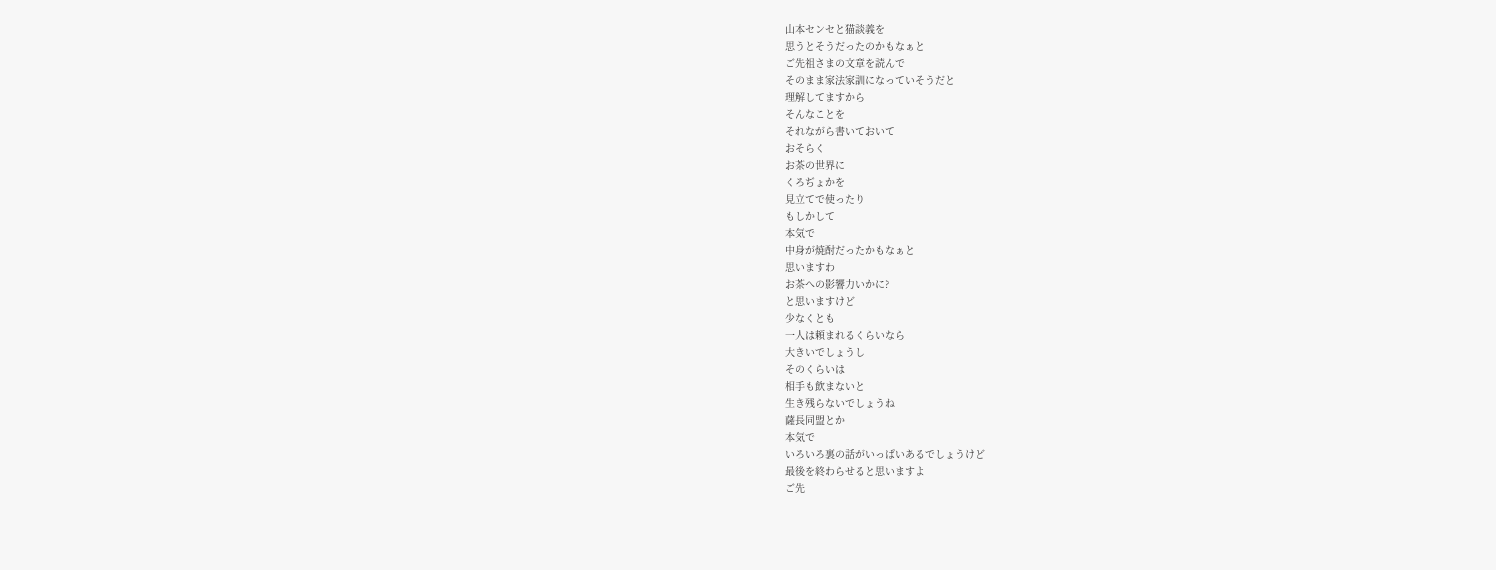山本センセと猫談義を
思うとそうだったのかもなぁと
ご先祖さまの文章を読んで
そのまま家法家訓になっていそうだと
理解してますから
そんなことを
それながら書いておいて
おそらく
お茶の世界に
くろぢょかを
見立てで使ったり
もしかして
本気で
中身が焼酎だったかもなぁと
思いますわ
お茶への影響力いかに?
と思いますけど
少なくとも
一人は頼まれるくらいなら
大きいでしょうし
そのくらいは
相手も飲まないと
生き残らないでしょうね
薩長同盟とか
本気で
いろいろ裏の話がいっぱいあるでしょうけど
最後を終わらせると思いますよ
ご先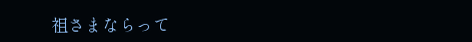祖さまならって